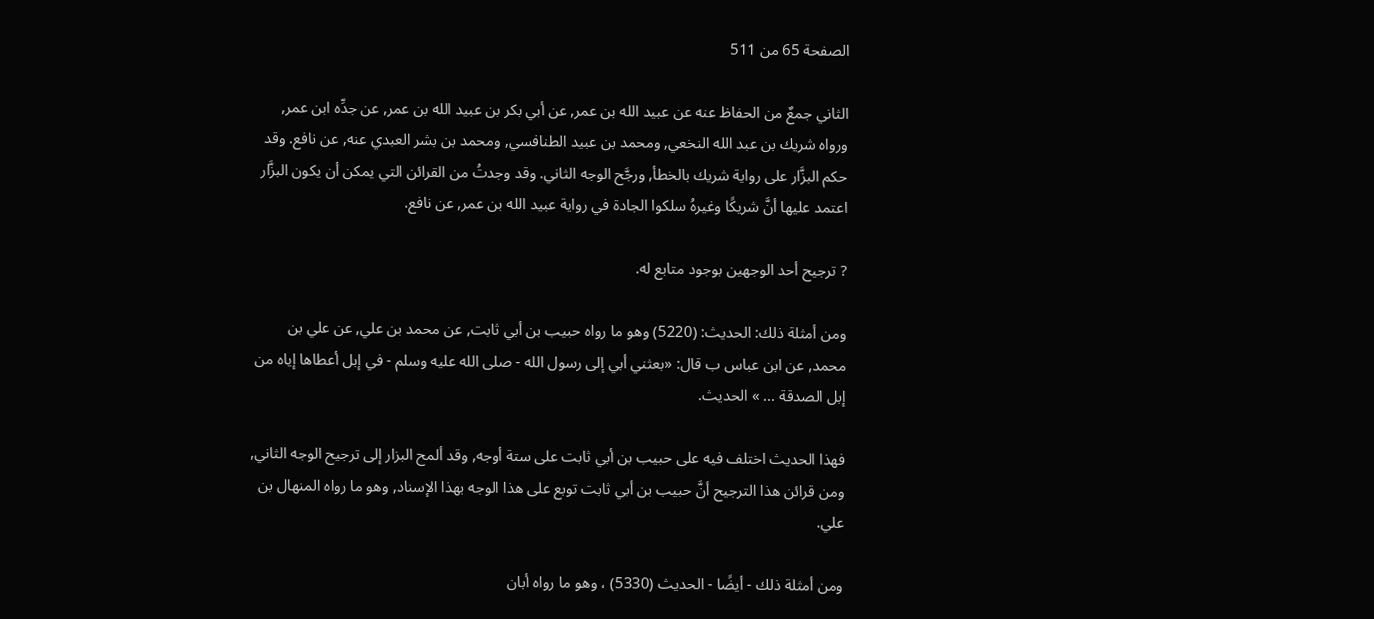الصفحة 65 من 511

الثاني جمعٌ من الحفاظ عنه عن عبيد الله بن عمر, عن أبي بكر بن عبيد الله بن عمر, عن جدِّه ابن عمر, ورواه شريك بن عبد الله النخعي, ومحمد بن عبيد الطنافسي, ومحمد بن بشر العبدي عنه, عن نافع. وقد حكم البزَّار على رواية شريك بالخطأ, ورجَّح الوجه الثاني. وقد وجدتُ من القرائن التي يمكن أن يكون البزَّار اعتمد عليها أنَّ شريكًا وغيرهُ سلكوا الجادة في رواية عبيد الله بن عمر, عن نافع.

? ترجيح أحد الوجهين بوجود متابع له.

ومن أمثلة ذلك: الحديث: (5220) وهو ما رواه حبيب بن أبي ثابت, عن محمد بن علي, عن علي بن محمد, عن ابن عباس ب قال: «بعثني أبي إلى رسول الله - صلى الله عليه وسلم - في إبل أعطاها إياه من إبل الصدقة ... » الحديث.

فهذا الحديث اختلف فيه على حبيب بن أبي ثابت على ستة أوجه, وقد ألمح البزار إلى ترجيح الوجه الثاني, ومن قرائن هذا الترجيح أنَّ حبيب بن أبي ثابت توبع على هذا الوجه بهذا الإسناد, وهو ما رواه المنهال بن علي.

ومن أمثلة ذلك - أيضًا - الحديث (5330) ، وهو ما رواه أبان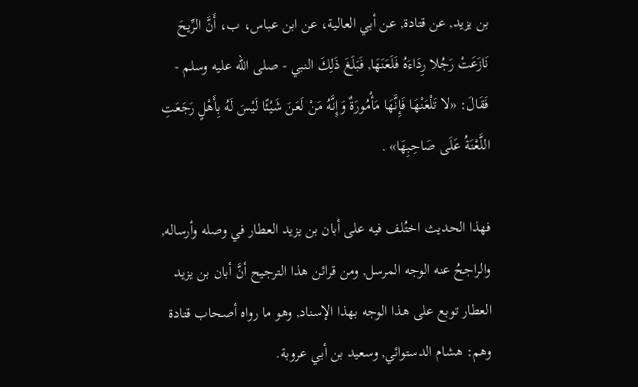بن يزيد, عن قتادة, عن أبي العالية، عن ابن عباس، ب، أَنَّ الرِّيحَ نَازَعَتْ رَجُلا رِدَاءَهُ فَلَعَنَهَا, فَبَلَغَ ذَلِكَ النبي - صلى الله عليه وسلم - فَقَالَ: «لا تَلْعَنْهَا فَإِنَّهَا مَأْمُورَةٌ وَإِنَّهُ مَنْ لَعَنَ شَيْئًا لَيْسَ لَهُ بِأَهْلٍ رَجَعَتِ اللَّعْنَةُ عَلَى صَاحِبِهَا» .

فهذا الحديث اختُلف فيه على أبان بن يزيد العطار في وصله وأرساله, والراجحُ عنه الوجه المرسل, ومن قرائن هذا الترجيح أنَّ أبان بن يزيد العطار توبع على هذا الوجه بهذا الإسناد, وهو ما رواه أصحاب قتادة وهم: هشام الدستوائي, وسعيد بن أبي عروبة.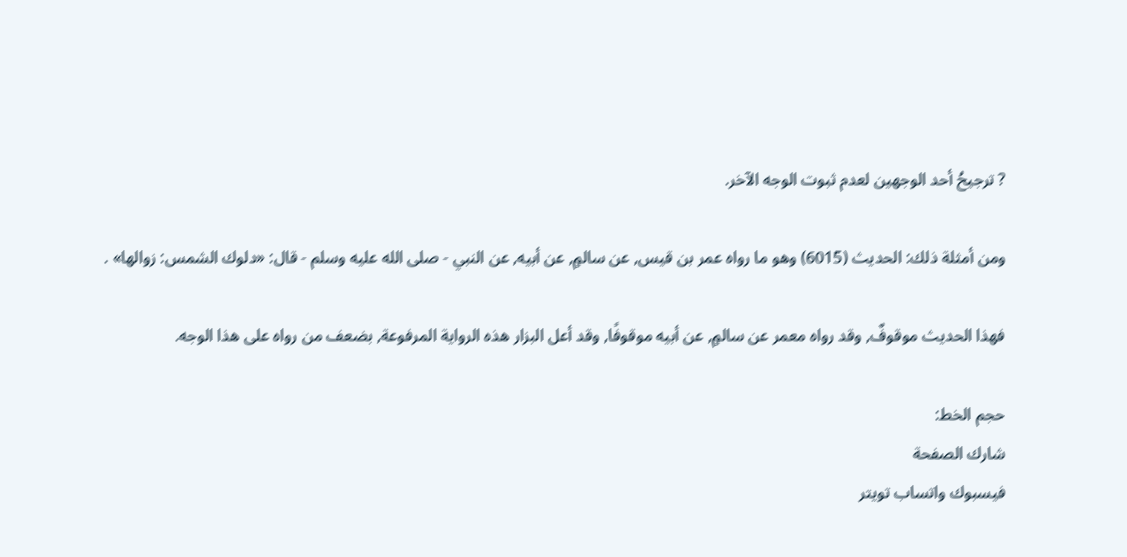? ترجيحُ أحد الوجهين لعدم ثبوت الوجه الآخر.

ومن أمثلة ذلك: الحديث (6015) وهو ما رواه عمر بن قيس, عن سالمٍ, عن أبيه, عن النبي - صلى الله عليه وسلم - قال: «دلوك الشمس: زوالها» .

فهذا الحديث موقوفٌ, وقد رواه معمر عن سالمٍ, عن أبيه موقوفًا, وقد أعل البزار هذه الرواية المرفوعة, بضعف من رواه على هذا الوجه.

حجم الخط:
شارك الصفحة
فيسبوك واتساب تويتر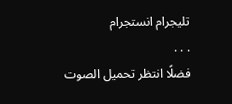تليجرام انستجرام
. . .
فضلًا انتظر تحميل الصوت